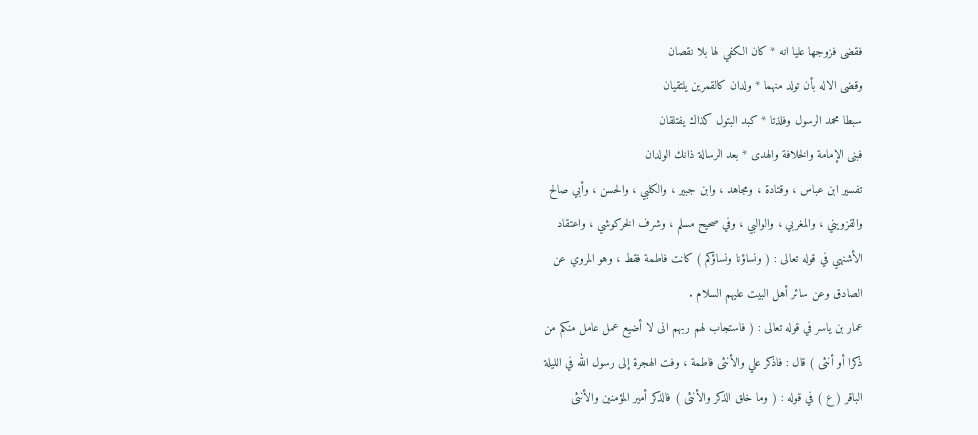فقضى فزوجها عليا انه * كان الكفي لها بلا نقصان
وقضى الاله بأن تولد منهما * ولدان كالقمرين يلتقيان
سبطا محمد الرسول وفلذتا * كبد البتول كذاك يفتلقان
فبنى الإمامة والخلافة والهدى * بعد الرسالة ذانك الولدان
تفسير ابن عباس ، وقتادة ، ومجاهد ، وابن جبير ، والكلبي ، والحسن ، وأبي صالح
والقزويني ، والمغربي ، والوالبي ، وفي صحيح مسلم ، وشرف الخركوشي ، واعتقاد
الأشنهي في قوله تعالى : ( ونساؤنا ونساؤكم ) كانت فاطمة فقط ، وهو المروي عن
الصادق وعن سائر أهل البيت عليهم السلام .
عمار بن ياسر في قوله تعالى : ( فاستجاب لهم ربهم انى لا أضيع عمل عامل منكم من
ذكرا أو أنثى ) قال : فاذكر علي والأنثى فاطمة ، وفت الهجرة إلى رسول الله في الليلة
الباقر ( ع ) في قوله : ( وما خلق الذكر والأنثى ) فالذكر أمير المؤمنين والأنثى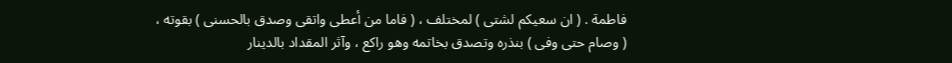فاطمة . ( ان سعيكم لشتى ) لمختلف ، ( فاما من أعطى واتقى وصدق بالحسنى ) بقوته ،
( وصام حتى وفى ) بنذره وتصدق بخاتمه وهو راكع ، وآثر المقداد بالدينار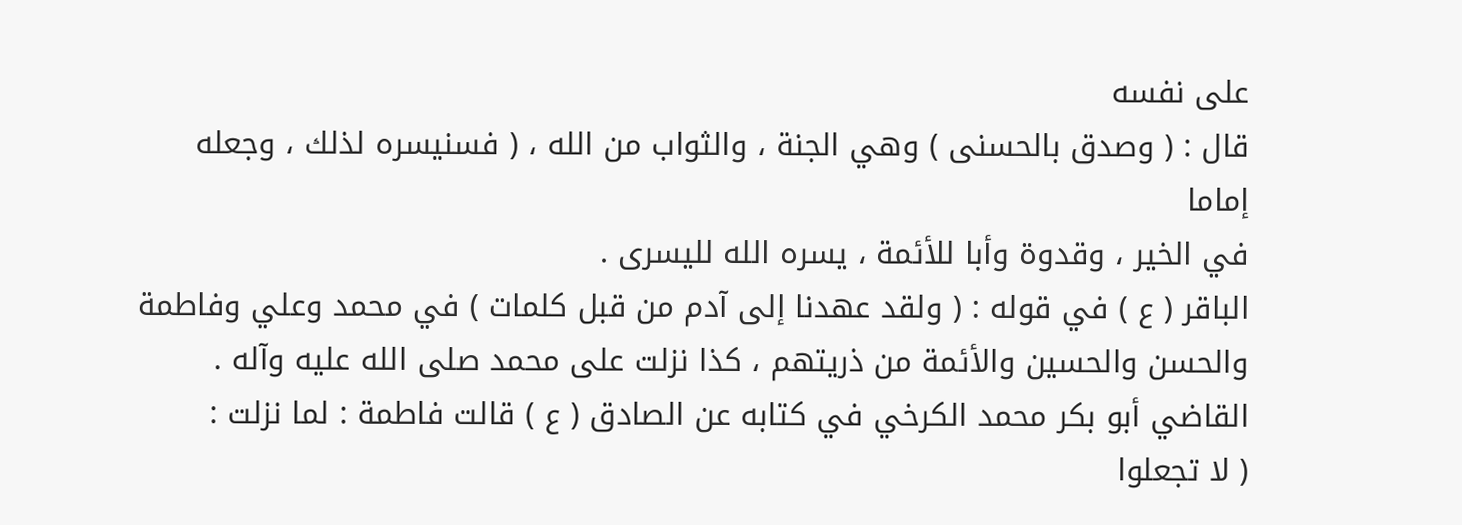على نفسه
قال : ( وصدق بالحسنى ) وهي الجنة ، والثواب من الله ، ( فسنيسره لذلك ، وجعله إماما
في الخير ، وقدوة وأبا للأئمة ، يسره الله لليسرى .
الباقر ( ع ) في قوله : ( ولقد عهدنا إلى آدم من قبل كلمات ) في محمد وعلي وفاطمة والحسن والحسين والأئمة من ذريتهم ، كذا نزلت على محمد صلى الله عليه وآله .
القاضي أبو بكر محمد الكرخي في كتابه عن الصادق ( ع ) قالت فاطمة : لما نزلت :
( لا تجعلوا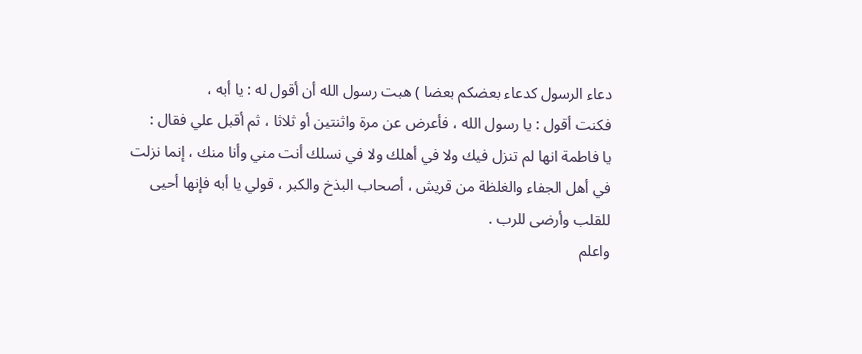دعاء الرسول كدعاء بعضكم بعضا ) هبت رسول الله أن أقول له : يا أبه ،
فكنت أقول : يا رسول الله ، فأعرض عن مرة واثنتين أو ثلاثا ، ثم أقبل علي فقال :
يا فاطمة انها لم تنزل فيك ولا في أهلك ولا في نسلك أنت مني وأنا منك ، إنما نزلت
في أهل الجفاء والغلظة من قريش ، أصحاب البذخ والكبر ، قولي يا أبه فإنها أحيى
للقلب وأرضى للرب .
واعلم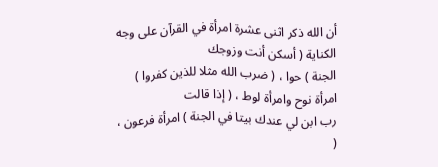أن الله ذكر اثنى عشرة امرأة في القرآن على وجه الكناية ( أسكن أنت وزوجك
الجنة ) حوا ، ( ضرب الله مثلا للذين كفروا ) امرأة نوح وامرأة لوط ، ( إذا قالت
رب ابن لي عندك بيتا في الجنة ) امرأة فرعون ، (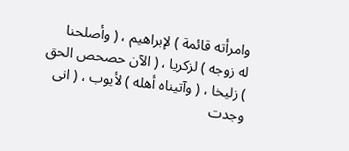وامرأته قائمة ) لإبراهيم ، ( وأصلحنا
له زوجه ) لزكريا ، ( الآن حصحص الحق ) زليخا ، ( وآتيناه أهله ) لأيوب ، ( انى
وجدت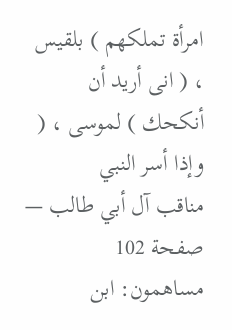امرأة تملكهم ) بلقيس ، ( انى أريد أن أنكحك ) لموسى ، ( وإذا أسر النبي
مناقب آل أبي طالب — صفحة 102
مساهمون: ابن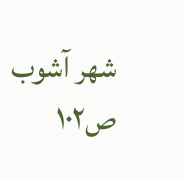شهر آشوب
ص١٠٢